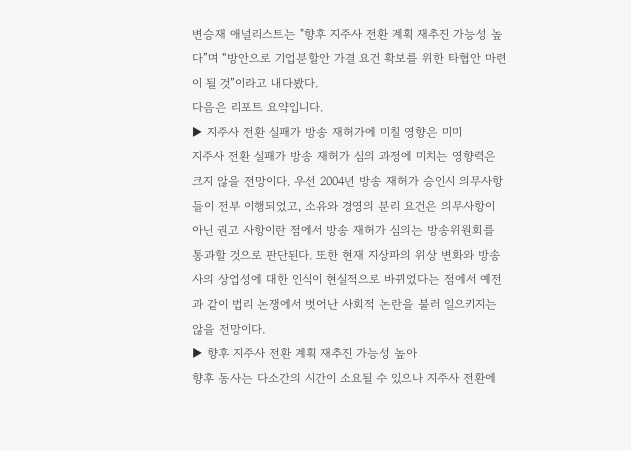변승재 애널리스트는 "향후 지주사 전환 계획 재추진 가능성 높다”며 “방안으로 기업분할안 가결 요건 확보를 위한 타협안 마련이 될 것”이라고 내다봤다.
다음은 리포트 요약입니다.
▶ 지주사 전환 실패가 방송 재허가에 미칠 영향은 미미
지주사 전환 실패가 방송 재허가 심의 과정에 미치는 영향력은 크지 않을 전망이다. 우선 2004년 방송 재허가 승인시 의무사항들이 전부 이행되었고, 소유와 경영의 분리 요건은 의무사항이 아닌 권고 사항이란 점에서 방송 재허가 심의는 방송위원회를 통과할 것으로 판단된다. 또한 현재 지상파의 위상 변화와 방송사의 상업성에 대한 인식이 현실적으로 바뀌었다는 점에서 예전과 같이 법리 논쟁에서 벗어난 사회적 논란을 불러 일으키지는 않을 전망이다.
▶ 향후 지주사 전환 계획 재추진 가능성 높아
향후 동사는 다소간의 시간이 소요될 수 있으나 지주사 전환에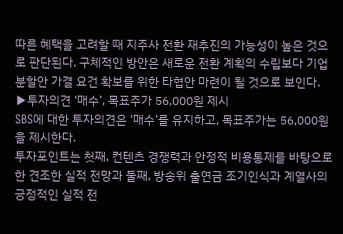따른 혜택을 고려할 때 지주사 전환 재추진의 가능성이 높은 것으로 판단된다. 구체적인 방안은 새로운 전환 계획의 수립보다 기업분할안 가결 요건 확보를 위한 타협안 마련이 될 것으로 보인다.
▶투자의견 ‘매수’, 목표주가 56,000원 제시
SBS에 대한 투자의견은 ‘매수’를 유지하고, 목표주가는 56,000원을 제시한다.
투자포인트는 첫째, 컨텐츠 경쟁력과 안정적 비용통제를 바탕으로 한 견조한 실적 전망과 둘째, 방송위 출연금 조기인식과 계열사의 긍정적인 실적 전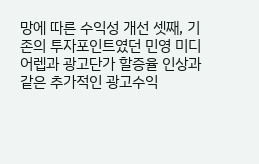망에 따른 수익성 개선 셋째, 기존의 투자포인트였던 민영 미디어렙과 광고단가 할증율 인상과 같은 추가적인 광고수익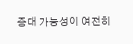증대 가능성이 여전히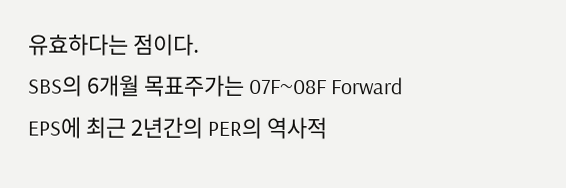유효하다는 점이다.
SBS의 6개월 목표주가는 07F~08F Forward EPS에 최근 2년간의 PER의 역사적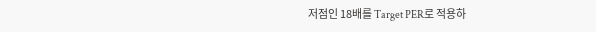저점인 18배를 Target PER로 적용하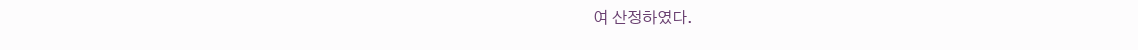여 산정하였다.